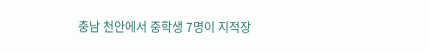충남 천안에서 중학생 7명이 지적장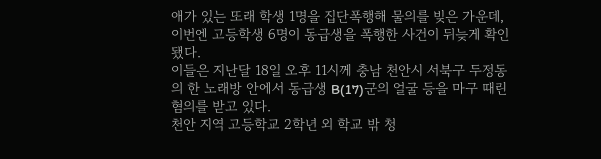애가 있는 또래 학생 1명을 집단폭행해 물의를 빚은 가운데, 이번엔 고등학생 6명이 동급생을 폭행한 사건이 뒤늦게 확인됐다.
이들은 지난달 18일 오후 11시께 충남 천안시 서북구 두정동의 한 노래방 안에서 동급생 B(17)군의 얼굴 등을 마구 때린 혐의를 받고 있다.
천안 지역 고등학교 2학년 외 학교 밖 청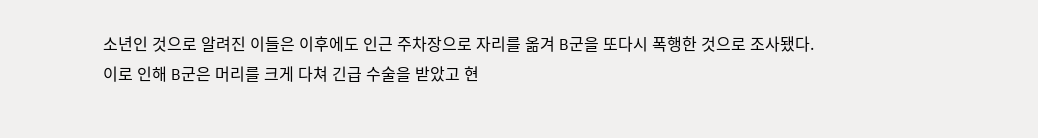소년인 것으로 알려진 이들은 이후에도 인근 주차장으로 자리를 옮겨 B군을 또다시 폭행한 것으로 조사됐다.
이로 인해 B군은 머리를 크게 다쳐 긴급 수술을 받았고 현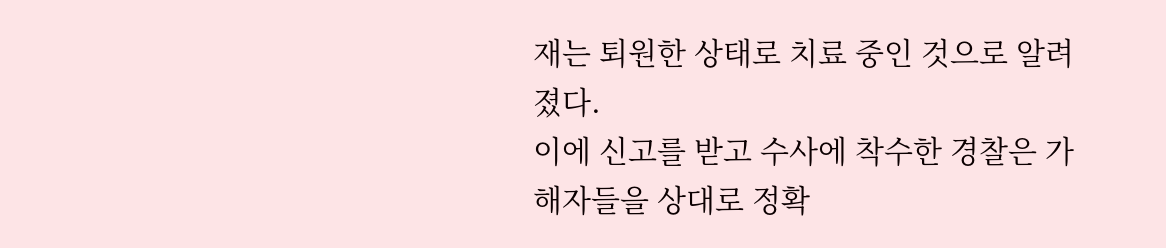재는 퇴원한 상태로 치료 중인 것으로 알려졌다.
이에 신고를 받고 수사에 착수한 경찰은 가해자들을 상대로 정확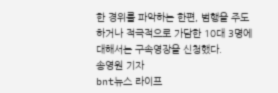한 경위를 파악하는 한편, 범행을 주도하거나 적극적으로 가담한 10대 3명에 대해서는 구속영장을 신청했다.
송영원 기자
bnt뉴스 라이프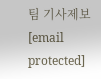팀 기사제보 [email protected]